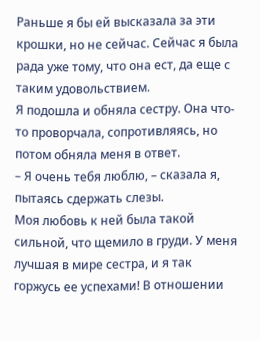Раньше я бы ей высказала за эти крошки, но не сейчас. Сейчас я была рада уже тому, что она ест, да еще с таким удовольствием.
Я подошла и обняла сестру. Она что-то проворчала, сопротивляясь, но потом обняла меня в ответ.
– Я очень тебя люблю, – сказала я, пытаясь сдержать слезы.
Моя любовь к ней была такой сильной, что щемило в груди. У меня лучшая в мире сестра, и я так горжусь ее успехами! В отношении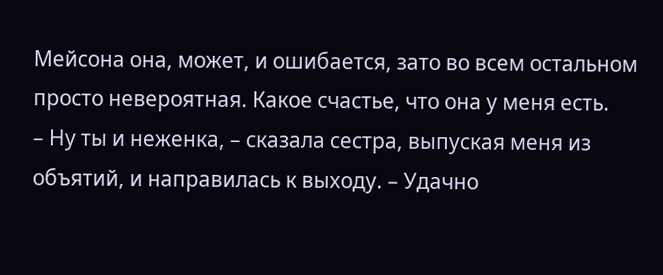Мейсона она, может, и ошибается, зато во всем остальном просто невероятная. Какое счастье, что она у меня есть.
– Ну ты и неженка, – сказала сестра, выпуская меня из объятий, и направилась к выходу. – Удачно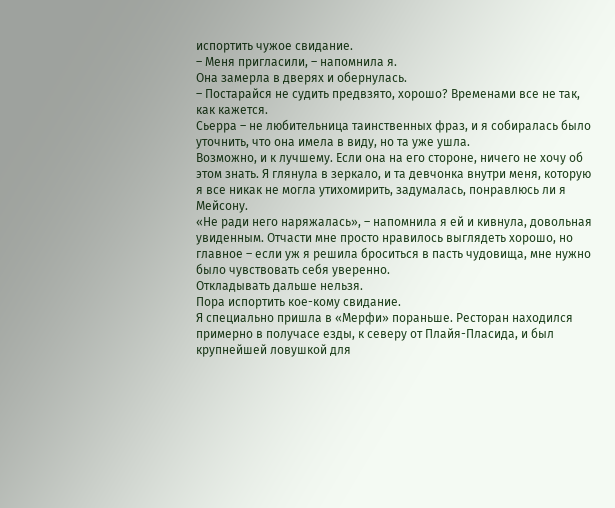испортить чужое свидание.
– Меня пригласили, – напомнила я.
Она замерла в дверях и обернулась.
– Постарайся не судить предвзято, хорошо? Временами все не так, как кажется.
Сьерра – не любительница таинственных фраз, и я собиралась было уточнить, что она имела в виду, но та уже ушла.
Возможно, и к лучшему. Если она на его стороне, ничего не хочу об этом знать. Я глянула в зеркало, и та девчонка внутри меня, которую я все никак не могла утихомирить, задумалась, понравлюсь ли я Мейсону.
«Не ради него наряжалась», – напомнила я ей и кивнула, довольная увиденным. Отчасти мне просто нравилось выглядеть хорошо, но главное – если уж я решила броситься в пасть чудовища, мне нужно было чувствовать себя уверенно.
Откладывать дальше нельзя.
Пора испортить кое-кому свидание.
Я специально пришла в «Мерфи» пораньше. Ресторан находился примерно в получасе езды, к северу от Плайя-Пласида, и был крупнейшей ловушкой для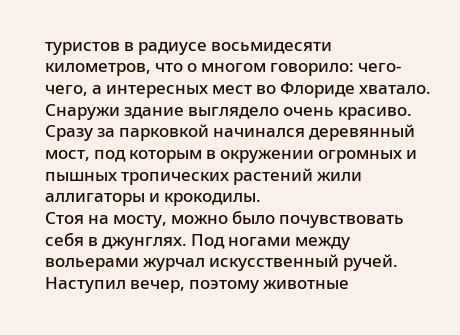туристов в радиусе восьмидесяти километров, что о многом говорило: чего-чего, а интересных мест во Флориде хватало.
Снаружи здание выглядело очень красиво. Сразу за парковкой начинался деревянный мост, под которым в окружении огромных и пышных тропических растений жили аллигаторы и крокодилы.
Стоя на мосту, можно было почувствовать себя в джунглях. Под ногами между вольерами журчал искусственный ручей.
Наступил вечер, поэтому животные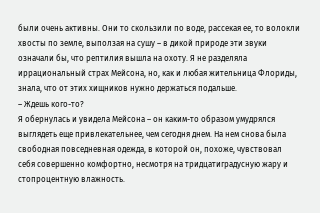были очень активны. Они то скользили по воде, рассекая ее, то волокли хвосты по земле, выползая на сушу – в дикой природе эти звуки означали бы, что рептилия вышла на охоту. Я не разделяла иррациональный страх Мейсона, но, как и любая жительница Флориды, знала, что от этих хищников нужно держаться подальше.
– Ждешь кого-то?
Я обернулась и увидела Мейсона – он каким-то образом умудрялся выглядеть еще привлекательнее, чем сегодня днем. На нем снова была свободная повседневная одежда, в которой он, похоже, чувствовал себя совершенно комфортно, несмотря на тридцатиградусную жару и стопроцентную влажность.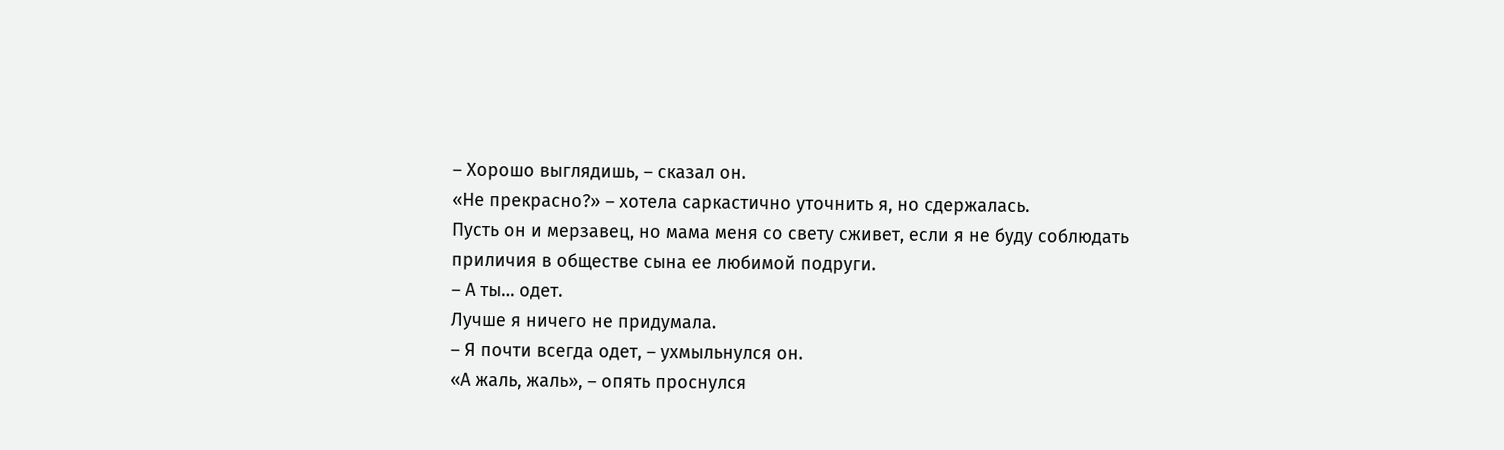– Хорошо выглядишь, – сказал он.
«Не прекрасно?» – хотела саркастично уточнить я, но сдержалась.
Пусть он и мерзавец, но мама меня со свету сживет, если я не буду соблюдать приличия в обществе сына ее любимой подруги.
– А ты… одет.
Лучше я ничего не придумала.
– Я почти всегда одет, – ухмыльнулся он.
«А жаль, жаль», – опять проснулся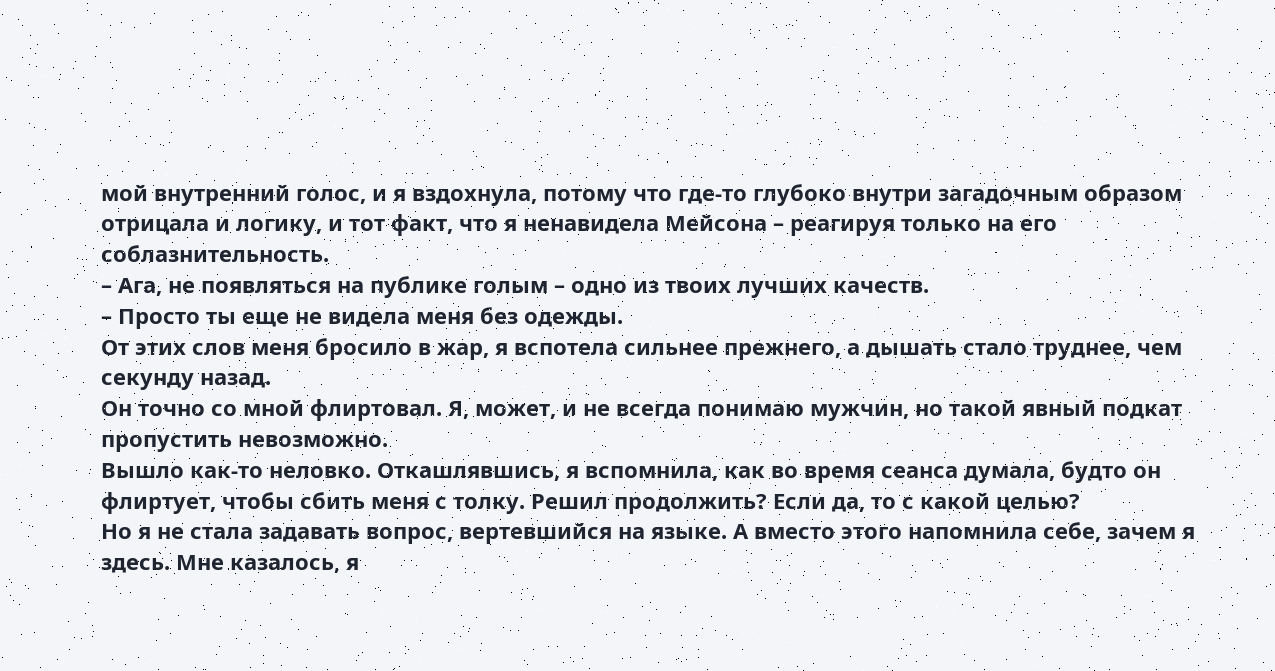мой внутренний голос, и я вздохнула, потому что где-то глубоко внутри загадочным образом отрицала и логику, и тот факт, что я ненавидела Мейсона – реагируя только на его соблазнительность.
– Ага, не появляться на публике голым – одно из твоих лучших качеств.
– Просто ты еще не видела меня без одежды.
От этих слов меня бросило в жар, я вспотела сильнее прежнего, а дышать стало труднее, чем секунду назад.
Он точно со мной флиртовал. Я, может, и не всегда понимаю мужчин, но такой явный подкат пропустить невозможно.
Вышло как-то неловко. Откашлявшись, я вспомнила, как во время сеанса думала, будто он флиртует, чтобы сбить меня с толку. Решил продолжить? Если да, то с какой целью?
Но я не стала задавать вопрос, вертевшийся на языке. А вместо этого напомнила себе, зачем я здесь. Мне казалось, я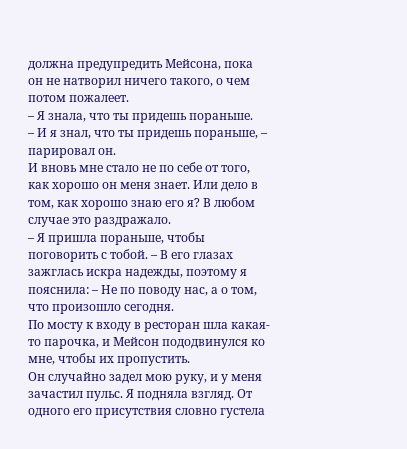должна предупредить Мейсона, пока он не натворил ничего такого, о чем потом пожалеет.
– Я знала, что ты придешь пораньше.
– И я знал, что ты придешь пораньше, – парировал он.
И вновь мне стало не по себе от того, как хорошо он меня знает. Или дело в том, как хорошо знаю его я? В любом случае это раздражало.
– Я пришла пораньше, чтобы поговорить с тобой. – В его глазах зажглась искра надежды, поэтому я пояснила: – Не по поводу нас, а о том, что произошло сегодня.
По мосту к входу в ресторан шла какая-то парочка, и Мейсон пододвинулся ко мне, чтобы их пропустить.
Он случайно задел мою руку, и у меня зачастил пульс. Я подняла взгляд. От одного его присутствия словно густела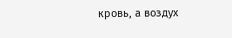кровь, а воздух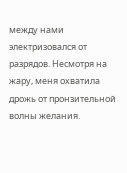между нами электризовался от разрядов. Несмотря на жару, меня охватила дрожь от пронзительной волны желания.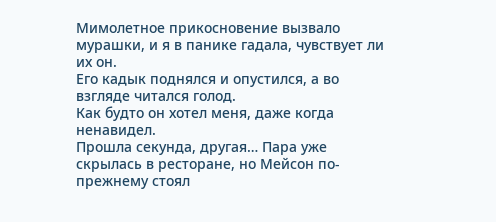Мимолетное прикосновение вызвало мурашки, и я в панике гадала, чувствует ли их он.
Его кадык поднялся и опустился, а во взгляде читался голод.
Как будто он хотел меня, даже когда ненавидел.
Прошла секунда, другая… Пара уже скрылась в ресторане, но Мейсон по-прежнему стоял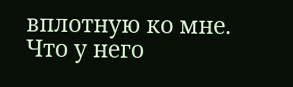вплотную ко мне.
Что у него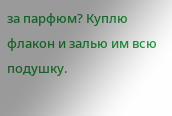за парфюм? Куплю флакон и залью им всю подушку.